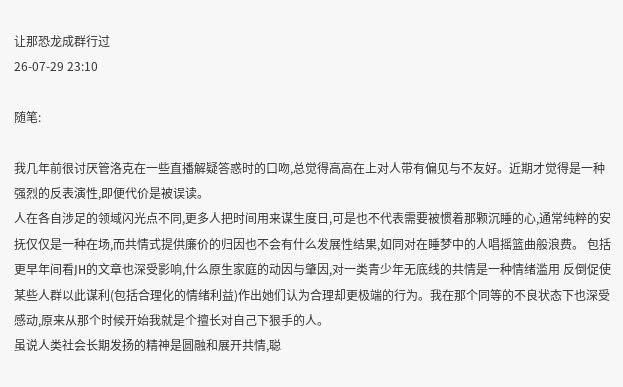让那恐龙成群行过
26-07-29 23:10

随笔:

我几年前很讨厌管洛克在一些直播解疑答惑时的口吻,总觉得高高在上对人带有偏见与不友好。近期才觉得是一种强烈的反表演性,即便代价是被误读。
人在各自涉足的领域闪光点不同,更多人把时间用来谋生度日,可是也不代表需要被惯着那颗沉睡的心,通常纯粹的安抚仅仅是一种在场,而共情式提供廉价的归因也不会有什么发展性结果,如同对在睡梦中的人唱摇篮曲般浪费。 包括更早年间看JH的文章也深受影响,什么原生家庭的动因与肇因,对一类青少年无底线的共情是一种情绪滥用 反倒促使某些人群以此谋利(包括合理化的情绪利益)作出她们认为合理却更极端的行为。我在那个同等的不良状态下也深受感动,原来从那个时候开始我就是个擅长对自己下狠手的人。
虽说人类社会长期发扬的精神是圆融和展开共情,聪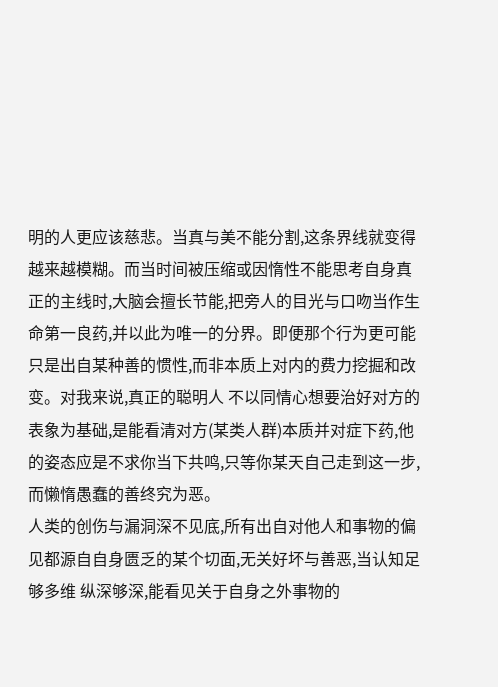明的人更应该慈悲。当真与美不能分割,这条界线就变得越来越模糊。而当时间被压缩或因惰性不能思考自身真正的主线时,大脑会擅长节能,把旁人的目光与口吻当作生命第一良药,并以此为唯一的分界。即便那个行为更可能只是出自某种善的惯性,而非本质上对内的费力挖掘和改变。对我来说,真正的聪明人 不以同情心想要治好对方的表象为基础,是能看清对方(某类人群)本质并对症下药,他的姿态应是不求你当下共鸣,只等你某天自己走到这一步,而懒惰愚蠢的善终究为恶。
人类的创伤与漏洞深不见底,所有出自对他人和事物的偏见都源自自身匮乏的某个切面,无关好坏与善恶,当认知足够多维 纵深够深,能看见关于自身之外事物的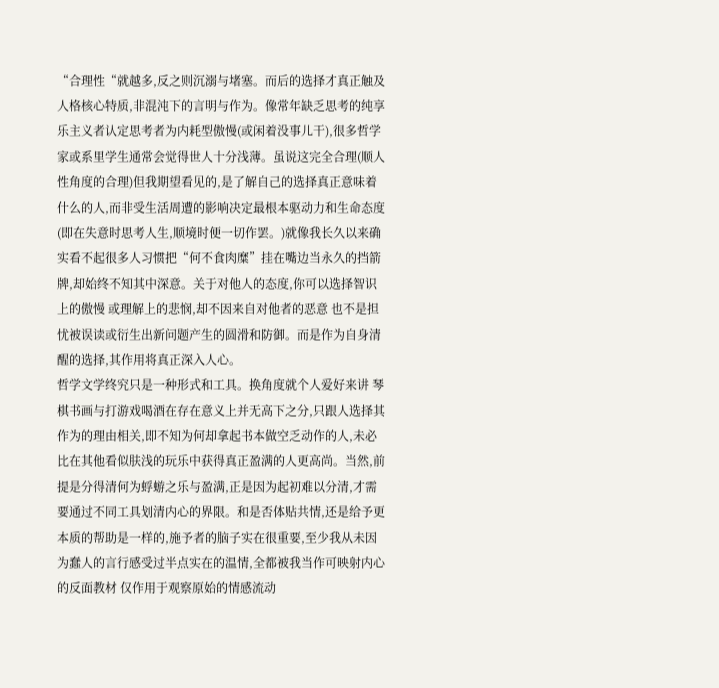“合理性“就越多,反之则沉溺与堵塞。而后的选择才真正触及人格核心特质,非混沌下的言明与作为。像常年缺乏思考的纯享乐主义者认定思考者为内耗型傲慢(或闲着没事儿干),很多哲学家或系里学生通常会觉得世人十分浅薄。虽说这完全合理(顺人性角度的合理)但我期望看见的,是了解自己的选择真正意味着什么的人,而非受生活周遭的影响决定最根本驱动力和生命态度(即在失意时思考人生,顺境时便一切作罢。)就像我长久以来确实看不起很多人习惯把“何不食肉糜”挂在嘴边当永久的挡箭牌,却始终不知其中深意。关于对他人的态度,你可以选择智识上的傲慢 或理解上的悲悯,却不因来自对他者的恶意 也不是担忧被误读或衍生出新问题产生的圆滑和防御。而是作为自身清醒的选择,其作用将真正深入人心。
哲学文学终究只是一种形式和工具。换角度就个人爱好来讲 琴棋书画与打游戏喝酒在存在意义上并无高下之分,只跟人选择其作为的理由相关,即不知为何却拿起书本做空乏动作的人,未必比在其他看似肤浅的玩乐中获得真正盈满的人更高尚。当然,前提是分得清何为蜉蝣之乐与盈满,正是因为起初难以分清,才需要通过不同工具划清内心的界限。和是否体贴共情,还是给予更本质的帮助是一样的,施予者的脑子实在很重要,至少我从未因为蠢人的言行感受过半点实在的温情,全都被我当作可映射内心的反面教材 仅作用于观察原始的情感流动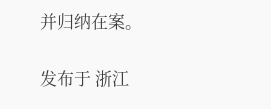并归纳在案。

发布于 浙江